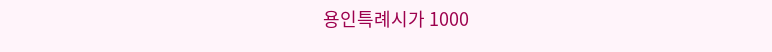용인특례시가 1000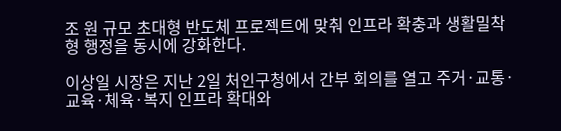조 원 규모 초대형 반도체 프로젝트에 맞춰 인프라 확충과 생활밀착형 행정을 동시에 강화한다.

이상일 시장은 지난 2일 처인구청에서 간부 회의를 열고 주거·교통·교육·체육·복지 인프라 확대와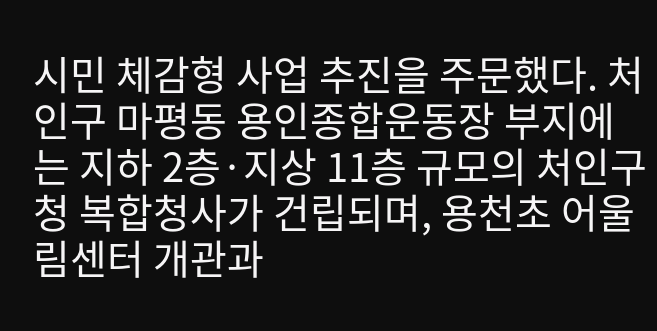시민 체감형 사업 추진을 주문했다. 처인구 마평동 용인종합운동장 부지에는 지하 2층·지상 11층 규모의 처인구청 복합청사가 건립되며, 용천초 어울림센터 개관과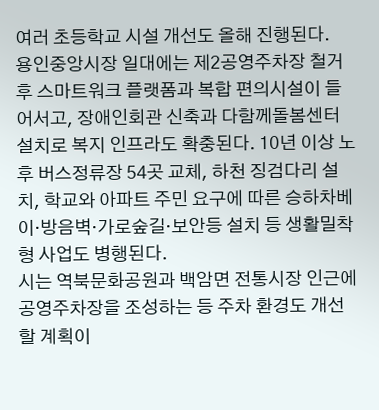여러 초등학교 시설 개선도 올해 진행된다.
용인중앙시장 일대에는 제2공영주차장 철거 후 스마트워크 플랫폼과 복합 편의시설이 들어서고, 장애인회관 신축과 다함께돌봄센터 설치로 복지 인프라도 확충된다. 10년 이상 노후 버스정류장 54곳 교체, 하천 징검다리 설치, 학교와 아파트 주민 요구에 따른 승하차베이·방음벽·가로숲길·보안등 설치 등 생활밀착형 사업도 병행된다.
시는 역북문화공원과 백암면 전통시장 인근에 공영주차장을 조성하는 등 주차 환경도 개선할 계획이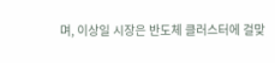며, 이상일 시장은 반도체 클러스터에 걸맞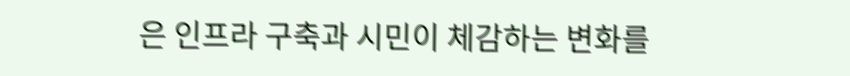은 인프라 구축과 시민이 체감하는 변화를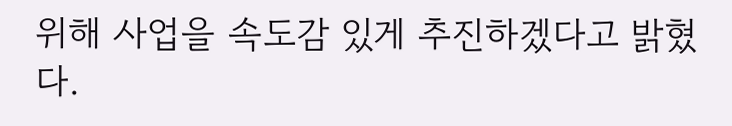위해 사업을 속도감 있게 추진하겠다고 밝혔다.